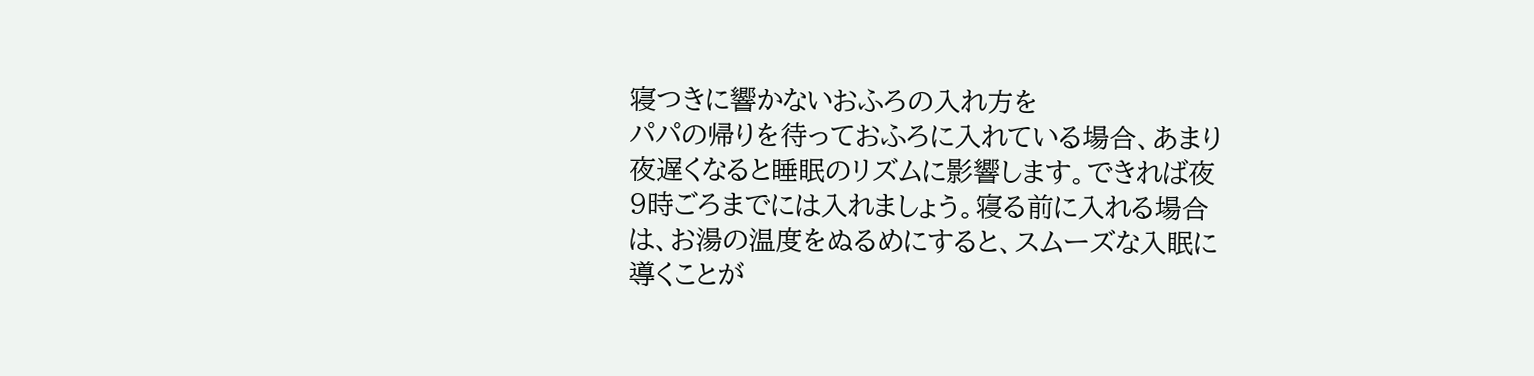寝つきに響かないおふろの入れ方を
パパの帰りを待っておふろに入れている場合、あまり
夜遅くなると睡眠のリズムに影響します。できれば夜
9時ごろまでには入れましょう。寝る前に入れる場合
は、お湯の温度をぬるめにすると、スムーズな入眠に
導くことが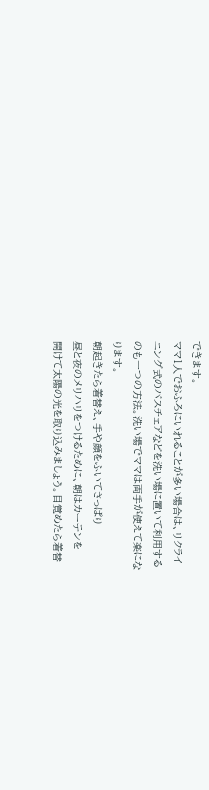できます。
ママ1人でおふろにいれることが多い場合は、リクライ
ニング式のバスチェアなどを洗い場に置いて利用する
のも一つの方法。洗い場でママは両手が使えて楽にな
ります。
朝起きたら着替え、手や顔をふいてさっぱり
昼と夜のメリハリをつけるために、朝はカーテンを
開けて太陽の光を取り込みましょう。目覚めたら着替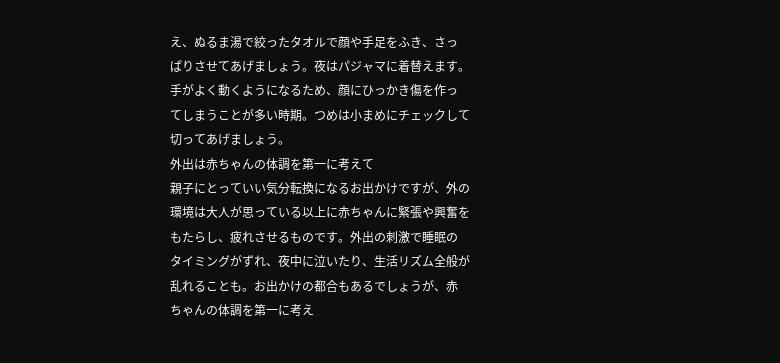え、ぬるま湯で絞ったタオルで顔や手足をふき、さっ
ぱりさせてあげましょう。夜はパジャマに着替えます。
手がよく動くようになるため、顔にひっかき傷を作っ
てしまうことが多い時期。つめは小まめにチェックして
切ってあげましょう。
外出は赤ちゃんの体調を第一に考えて
親子にとっていい気分転換になるお出かけですが、外の
環境は大人が思っている以上に赤ちゃんに緊張や興奮を
もたらし、疲れさせるものです。外出の刺激で睡眠の
タイミングがずれ、夜中に泣いたり、生活リズム全般が
乱れることも。お出かけの都合もあるでしょうが、赤
ちゃんの体調を第一に考え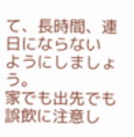て、長時間、連日にならない
ようにしましょう。
家でも出先でも誤飲に注意し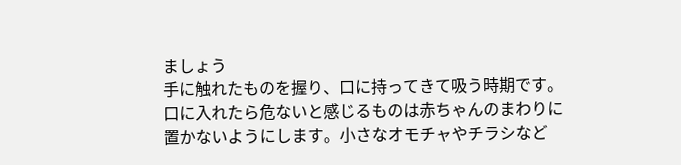ましょう
手に触れたものを握り、口に持ってきて吸う時期です。
口に入れたら危ないと感じるものは赤ちゃんのまわりに
置かないようにします。小さなオモチャやチラシなど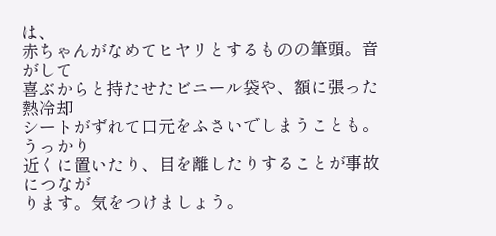は、
赤ちゃんがなめてヒヤリとするものの筆頭。音がして
喜ぶからと持たせたビニール袋や、額に張った熱冷却
シートがずれて口元をふさいでしまうことも。うっかり
近くに置いたり、目を離したりすることが事故につなが
ります。気をつけましょう。